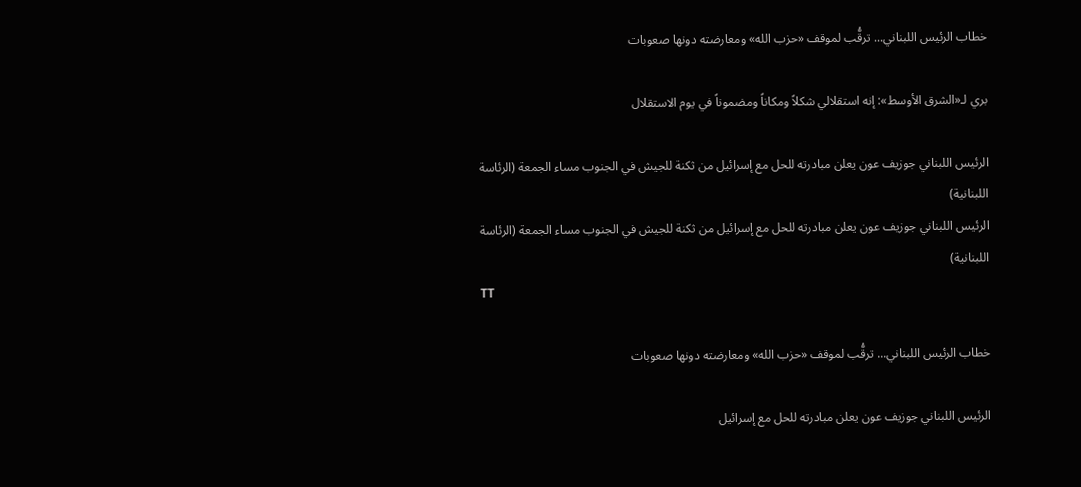خطاب الرئيس اللبناني... ترقُّب لموقف «حزب الله» ومعارضته دونها صعوبات

بري لـ«الشرق الأوسط»: إنه استقلالي شكلاً ومكاناً ومضموناً في يوم الاستقلال

الرئيس اللبناني جوزيف عون يعلن مبادرته للحل مع إسرائيل من ثكنة للجيش في الجنوب مساء الجمعة (الرئاسة اللبنانية)
الرئيس اللبناني جوزيف عون يعلن مبادرته للحل مع إسرائيل من ثكنة للجيش في الجنوب مساء الجمعة (الرئاسة اللبنانية)
TT

خطاب الرئيس اللبناني... ترقُّب لموقف «حزب الله» ومعارضته دونها صعوبات

الرئيس اللبناني جوزيف عون يعلن مبادرته للحل مع إسرائيل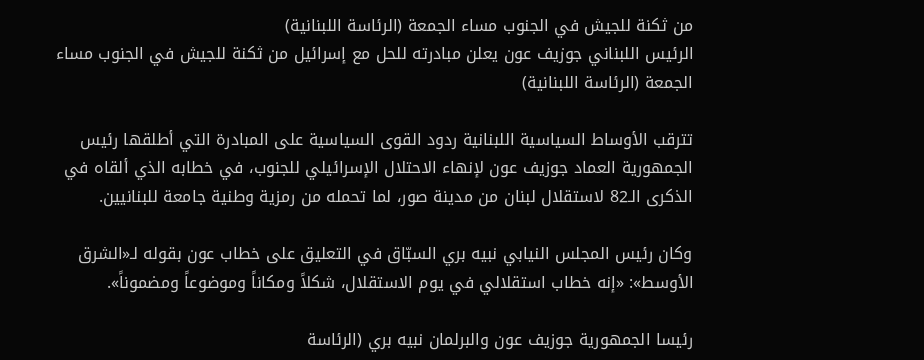من ثكنة للجيش في الجنوب مساء الجمعة (الرئاسة اللبنانية)
الرئيس اللبناني جوزيف عون يعلن مبادرته للحل مع إسرائيل من ثكنة للجيش في الجنوب مساء الجمعة (الرئاسة اللبنانية)

تترقب الأوساط السياسية اللبنانية ردود القوى السياسية على المبادرة التي أطلقها رئيس الجمهورية العماد جوزيف عون لإنهاء الاحتلال الإسرائيلي للجنوب، في خطابه الذي ألقاه في الذكرى الـ82 لاستقلال لبنان من مدينة صور، لما تحمله من رمزية وطنية جامعة للبنانيين.

وكان رئيس المجلس النيابي نبيه بري السبّاق في التعليق على خطاب عون بقوله لـ«الشرق الأوسط»: «إنه خطاب استقلالي في يوم الاستقلال، شكلاً ومكاناً وموضوعاً ومضموناً».

رئيسا الجمهورية جوزيف عون والبرلمان نبيه بري (الرئاسة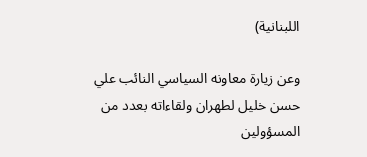اللبنانية)

وعن زيارة معاونه السياسي النائب علي حسن خليل لطهران ولقاءاته بعدد من المسؤولين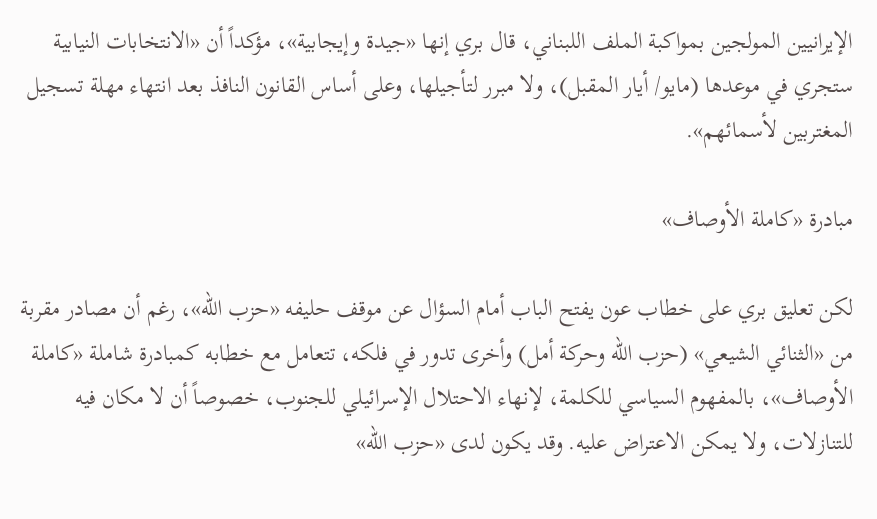الإيرانيين المولجين بمواكبة الملف اللبناني، قال بري إنها «جيدة وإيجابية»، مؤكداً أن «الانتخابات النيابية ستجري في موعدها (مايو/ أيار المقبل)، ولا مبرر لتأجيلها، وعلى أساس القانون النافذ بعد انتهاء مهلة تسجيل المغتربين لأسمائهم».

مبادرة «كاملة الأوصاف»

لكن تعليق بري على خطاب عون يفتح الباب أمام السؤال عن موقف حليفه «حزب الله»، رغم أن مصادر مقربة من «الثنائي الشيعي» (حزب الله وحركة أمل) وأخرى تدور في فلكه، تتعامل مع خطابه كمبادرة شاملة «كاملة الأوصاف»، بالمفهوم السياسي للكلمة، لإنهاء الاحتلال الإسرائيلي للجنوب، خصوصاً أن لا مكان فيه للتنازلات، ولا يمكن الاعتراض عليه. وقد يكون لدى «حزب الله»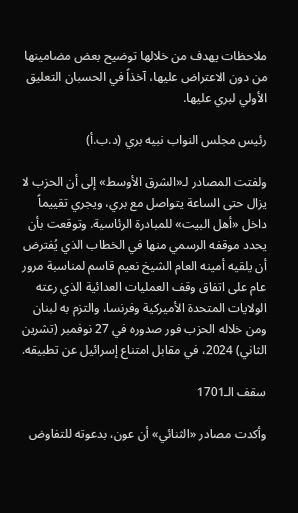ملاحظات يهدف من خلالها توضيح بعض مضامينها من دون الاعتراض عليها، آخذاً في الحسبان التعليق الأولي لبري عليها.

رئيس مجلس النواب نبيه بري (د.ب.أ)

ولفتت المصادر لـ«الشرق الأوسط» إلى أن الحزب لا يزال حتى الساعة يتواصل مع بري، ويجري تقييماً داخل «أهل البيت» للمبادرة الرئاسية. وتوقعت بأن يحدد موقفه الرسمي منها في الخطاب الذي يُفترض أن يلقيه أمينه العام الشيخ نعيم قاسم لمناسبة مرور عام على اتفاق وقف العمليات العدائية الذي رعته الولايات المتحدة الأميركية وفرنسا، والتزم به لبنان ومن خلاله الحزب فور صدوره في 27 نوفمبر (تشرين الثاني) 2024، في مقابل امتناع إسرائيل عن تطبيقه.

سقف الـ1701

وأكدت مصادر «الثنائي» أن عون، بدعوته للتفاوض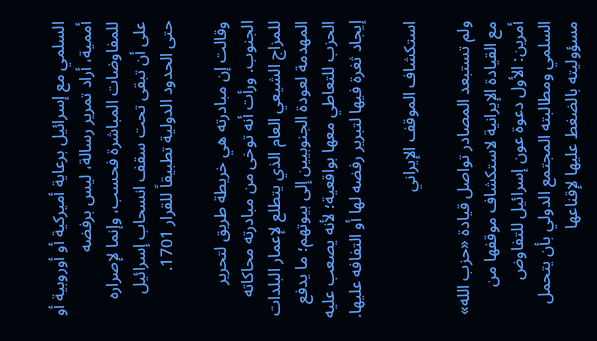السلمي مع إسرائيل برعاية أميركية أو أوروبية أو أممية، أراد تمرير رسالة، ليس برفضه للمفاوضات المباشرة فحسب، وإنما لإصراره على أن تبقى تحت سقف انسحاب إسرائيل حتى الحدود الدولية تطبيقاً للقرار 1701.

وقالت إن مبادرته هي خريطة طريق لتحرير الجنوب. ورأت أنه توخى من مبادرته محاكاته للمزاج الشيعي العام الذي يتطلع لإعمار البلدات المهدمة لعودة الجنوبيين إلى بيوتهم؛ ما يدفع الحزب للتعاطي معها بواقعية؛ لأنه يصعب عليه إيجاد ثغرة فيها لتبرير رفضه لها أو التفافه عليها.

استكشاف الموقف الإيراني

ولم تستبعد المصادر تواصل قيادة «حزب الله» مع القيادة الإيرانية لاستكشاف موقفها من أمرين: الأول دعوة عون إسرائيل للتفاوض السلمي ومطالبته المجتمع الدولي بأن يتحمل مسؤوليته بالضغط عليها لإقناعها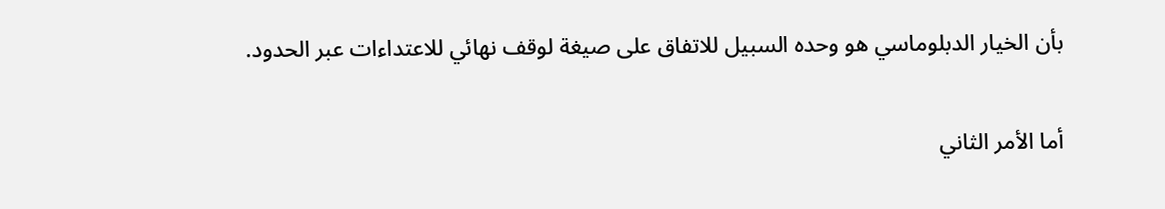بأن الخيار الدبلوماسي هو وحده السبيل للاتفاق على صيغة لوقف نهائي للاعتداءات عبر الحدود.

أما الأمر الثاني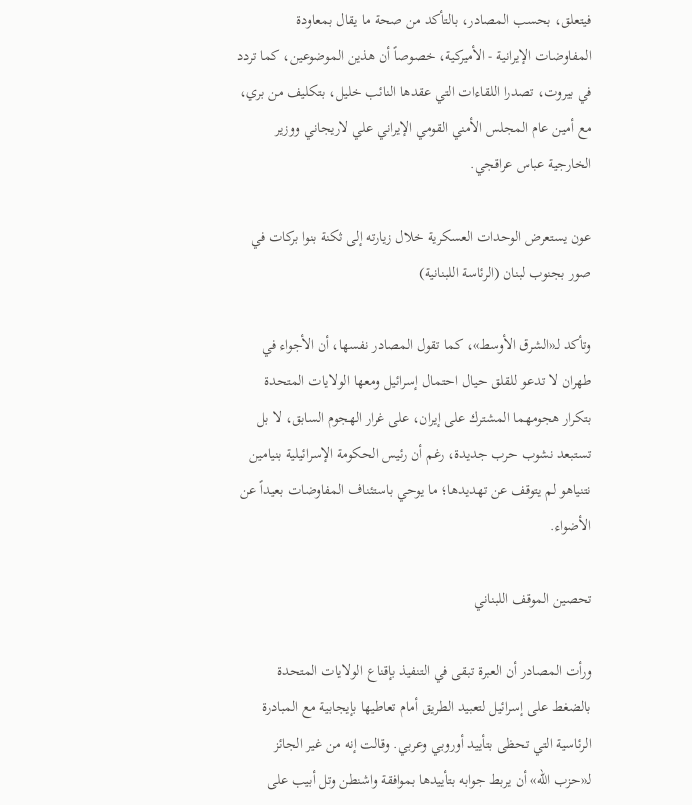فيتعلق، بحسب المصادر، بالتأكد من صحة ما يقال بمعاودة المفاوضات الإيرانية - الأميركية، خصوصاً أن هذين الموضوعين، كما تردد في بيروت، تصدرا اللقاءات التي عقدها النائب خليل، بتكليف من بري، مع أمين عام المجلس الأمني القومي الإيراني علي لاريجاني ووزير الخارجية عباس عراقجي.

عون يستعرض الوحدات العسكرية خلال زيارته إلى ثكنة بنوا بركات في صور بجنوب لبنان (الرئاسة اللبنانية)

وتأكد لـ«الشرق الأوسط»، كما تقول المصادر نفسها، أن الأجواء في طهران لا تدعو للقلق حيال احتمال إسرائيل ومعها الولايات المتحدة بتكرار هجومهما المشترك على إيران، على غرار الهجوم السابق، لا بل تستبعد نشوب حرب جديدة، رغم أن رئيس الحكومة الإسرائيلية بنيامين نتنياهو لم يتوقف عن تهديدها؛ ما يوحي باستئناف المفاوضات بعيداً عن الأضواء.

تحصين الموقف اللبناني

ورأت المصادر أن العبرة تبقى في التنفيذ بإقناع الولايات المتحدة بالضغط على إسرائيل لتعبيد الطريق أمام تعاطيها بإيجابية مع المبادرة الرئاسية التي تحظى بتأييد أوروبي وعربي. وقالت إنه من غير الجائز لـ«حزب الله» أن يربط جوابه بتأييدها بموافقة واشنطن وتل أبيب على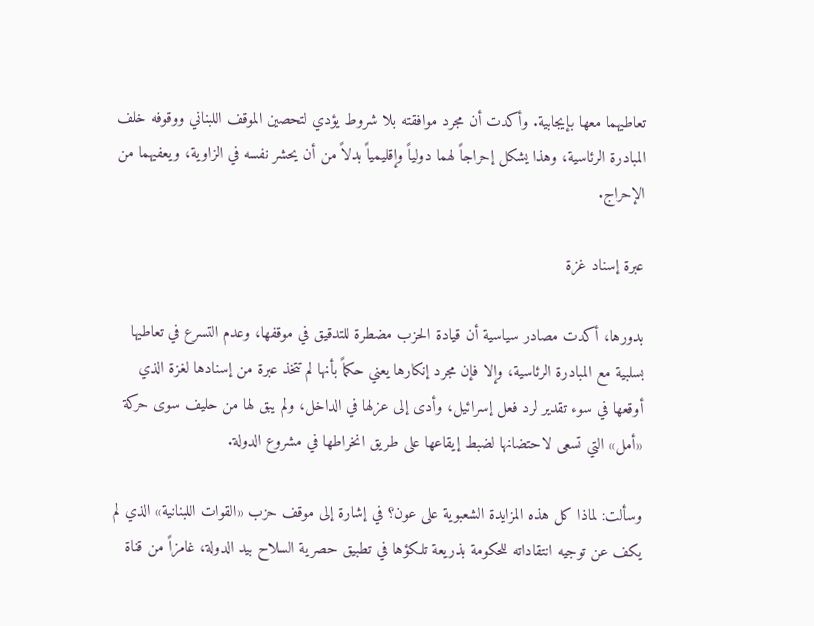تعاطيهما معها بإيجابية. وأكدت أن مجرد موافقته بلا شروط يؤدي لتحصين الموقف اللبناني ووقوفه خلف المبادرة الرئاسية، وهذا يشكل إحراجاً لهما دولياً وإقليمياً بدلاً من أن يحشر نفسه في الزاوية، ويعفيهما من الإحراج.

عبرة إسناد غزة

بدورها، أكدت مصادر سياسية أن قيادة الحزب مضطرة للتدقيق في موقفها، وعدم التسرع في تعاطيها بسلبية مع المبادرة الرئاسية، وإلا فإن مجرد إنكارها يعني حكماً بأنها لم تتخذ عبرة من إسنادها لغزة الذي أوقعها في سوء تقدير لرد فعل إسرائيل، وأدى إلى عزلها في الداخل، ولم يبق لها من حليف سوى حركة «أمل» التي تسعى لاحتضانها لضبط إيقاعها على طريق انخراطها في مشروع الدولة.

وسألت: لماذا كل هذه المزايدة الشعبوية على عون؟ في إشارة إلى موقف حزب «القوات اللبنانية» الذي لم يكف عن توجيه انتقاداته للحكومة بذريعة تلكؤها في تطبيق حصرية السلاح بيد الدولة، غامزاً من قناة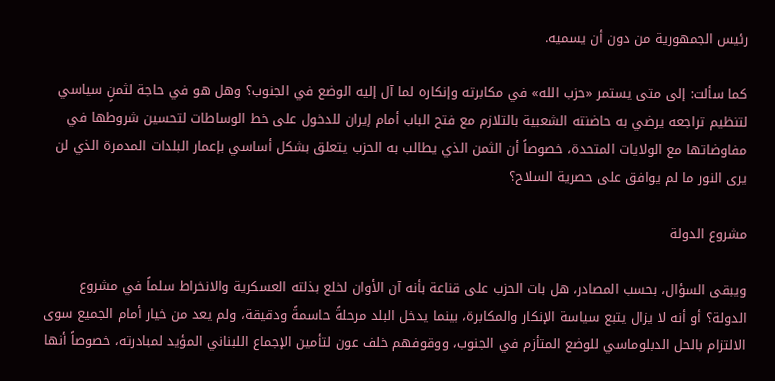رئيس الجمهورية من دون أن يسميه.

كما سألت: إلى متى يستمر «حزب الله» في مكابرته وإنكاره لما آل إليه الوضع في الجنوب؟ وهل هو في حاجة لثمنٍ سياسي لتنظيم تراجعه يرضي به حاضنته الشعبية بالتلازم مع فتح الباب أمام إيران للدخول على خط الوساطات لتحسين شروطها في مفاوضاتها مع الولايات المتحدة، خصوصاً أن الثمن الذي يطالب به الحزب يتعلق بشكل أساسي بإعمار البلدات المدمرة الذي لن يرى النور ما لم يوافق على حصرية السلاح؟

مشروع الدولة

ويبقى السؤال، بحسب المصادر، هل بات الحزب على قناعة بأنه آن الأوان لخلع بذلته العسكرية والانخراط سلماً في مشروع الدولة؟ أو أنه لا يزال يتبع سياسة الإنكار والمكابرة، بينما يدخل البلد مرحلةً حاسمةً ودقيقة، ولم يعد من خيار أمام الجميع سوى الالتزام بالحل الدبلوماسي للوضع المتأزم في الجنوب، ووقوفهم خلف عون لتأمين الإجماع اللبناني المؤيد لمبادرته، خصوصاً أنها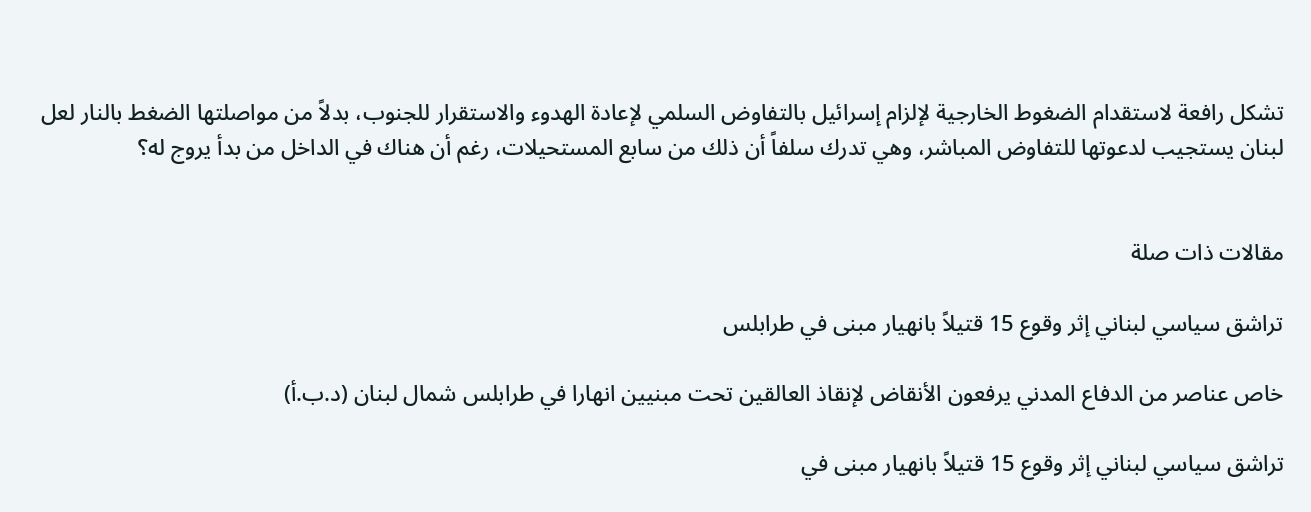تشكل رافعة لاستقدام الضغوط الخارجية لإلزام إسرائيل بالتفاوض السلمي لإعادة الهدوء والاستقرار للجنوب، بدلاً من مواصلتها الضغط بالنار لعل لبنان يستجيب لدعوتها للتفاوض المباشر، وهي تدرك سلفاً أن ذلك من سابع المستحيلات، رغم أن هناك في الداخل من بدأ يروج له؟


مقالات ذات صلة

تراشق سياسي لبناني إثر وقوع 15 قتيلاً بانهيار مبنى في طرابلس

خاص عناصر من الدفاع المدني يرفعون الأنقاض لإنقاذ العالقين تحت مبنيين انهارا في طرابلس شمال لبنان (د.ب.أ)

تراشق سياسي لبناني إثر وقوع 15 قتيلاً بانهيار مبنى في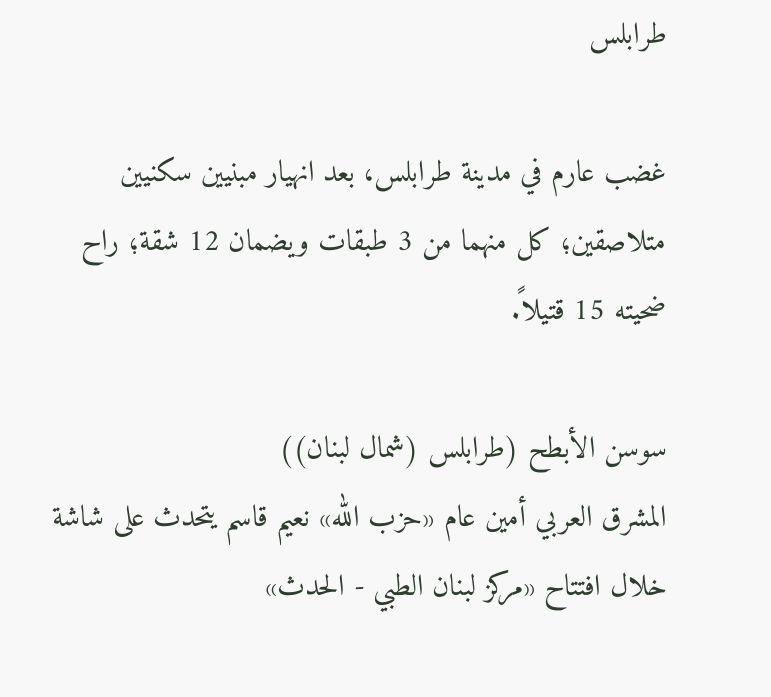طرابلس

غضب عارم في مدينة طرابلس، بعد انهيار مبنيين سكنيين متلاصقين؛ كل منهما من 3 طبقات ويضمان 12 شقة؛ راح ضحيته 15 قتيلاً.

سوسن الأبطح (طرابلس (شمال لبنان))
المشرق العربي أمين عام «حزب الله» نعيم قاسم يتحدث على شاشة خلال افتتاح «مركز لبنان الطبي - الحدث»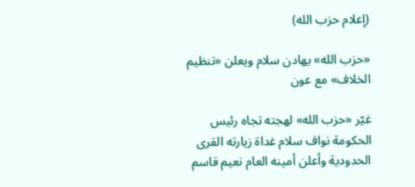(إعلام حزب الله)

«حزب الله» يهادن سلام ويعلن «تنظيم الخلاف» مع عون

غيّر «حزب الله» لهجته تجاه رئيس الحكومة نواف سلام غداة زيارته القرى الحدودية وأعلن أمينه العام نعيم قاسم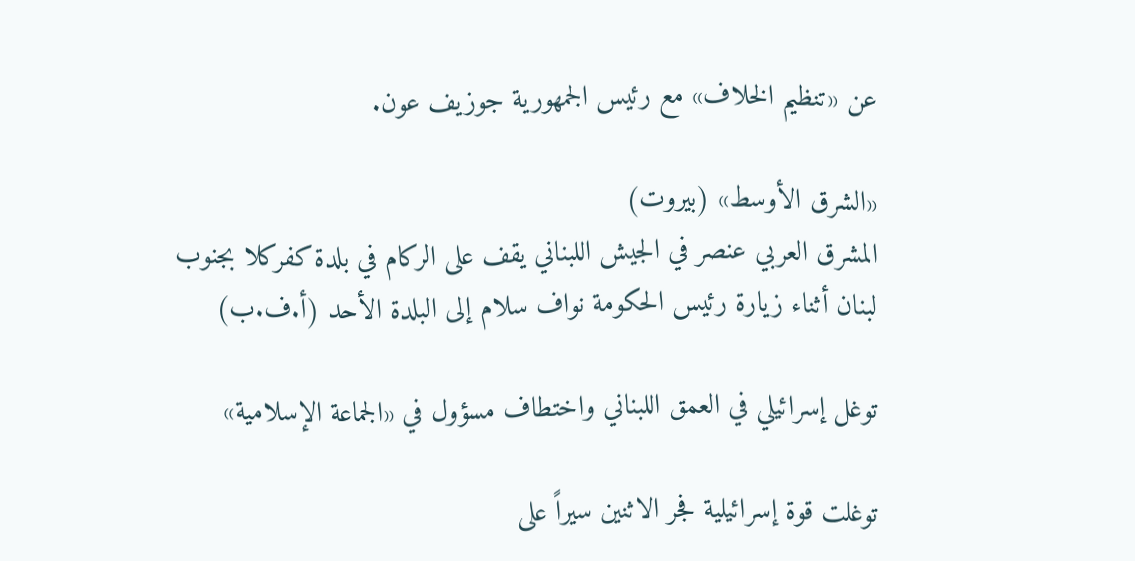عن «تنظيم الخلاف» مع رئيس الجمهورية جوزيف عون.

«الشرق الأوسط» (بيروت)
المشرق العربي عنصر في الجيش اللبناني يقف على الركام في بلدة كفركلا بجنوب لبنان أثناء زيارة رئيس الحكومة نواف سلام إلى البلدة الأحد (أ.ف.ب)

توغل إسرائيلي في العمق اللبناني واختطاف مسؤول في «الجماعة الإسلامية»

توغلت قوة إسرائيلية فجر الاثنين سيراً على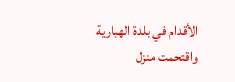الأقدام في بلدة الهبارية واقتحمت منزل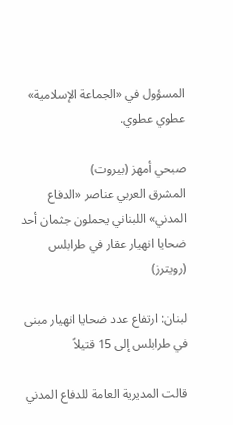المسؤول في «الجماعة الإسلامية» عطوي عطوي.

صبحي أمهز (بيروت)
المشرق العربي عناصر «الدفاع المدني» اللبناني يحملون جثمان أحد ضحايا انهيار عقار في طرابلس (رويترز)

لبنان: ارتفاع عدد ضحايا انهيار مبنى في طرابلس إلى 15 قتيلاً

قالت المديرية العامة للدفاع المدني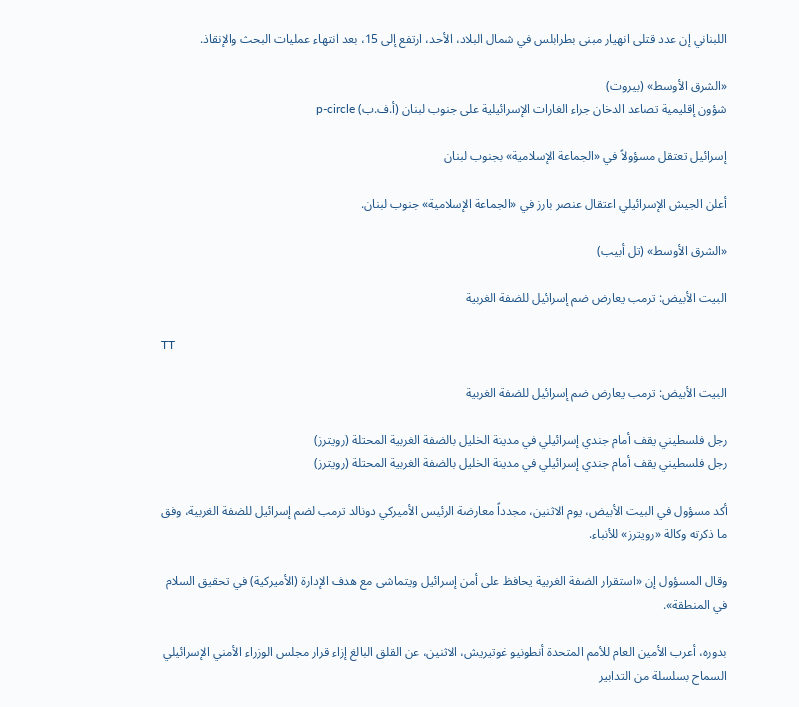اللبناني إن عدد قتلى انهيار مبنى بطرابلس في شمال البلاد، الأحد، ارتفع إلى 15، بعد انتهاء عمليات البحث والإنقاذ.

«الشرق الأوسط» (بيروت)
شؤون إقليمية تصاعد الدخان جراء الغارات الإسرائيلية على جنوب لبنان (أ.ف.ب) p-circle

إسرائيل تعتقل مسؤولاً في «الجماعة الإسلامية» بجنوب لبنان

أعلن الجيش الإسرائيلي اعتقال عنصر بارز في «الجماعة الإسلامية» جنوب لبنان.

«الشرق الأوسط» (تل أبيب)

البيت الأبيض: ترمب يعارض ضم إسرائيل للضفة الغربية

TT

البيت الأبيض: ترمب يعارض ضم إسرائيل للضفة الغربية

رجل فلسطيني يقف أمام جندي إسرائيلي في مدينة الخليل بالضفة الغربية المحتلة (رويترز)
رجل فلسطيني يقف أمام جندي إسرائيلي في مدينة الخليل بالضفة الغربية المحتلة (رويترز)

أكد مسؤول في ‌البيت الأبيض، ‌يوم الاثنين، مجدداً معارضة ‌الرئيس الأميركي دونالد ترمب لضم إسرائيل للضفة الغربية، وفق ما ذكرته وكالة «رويترز» للأنباء.

وقال ‌المسؤول إن ‍«استقرار الضفة الغربية يحافظ على أمن إسرائيل ويتماشى مع هدف الإدارة (الأميركية) في تحقيق السلام في المنطقة».

بدوره، أعرب الأمين العام للأمم المتحدة أنطونيو غوتيريش، الاثنين، عن القلق البالغ إزاء قرار مجلس الوزراء الأمني الإسرائيلي السماح بسلسلة من التدابير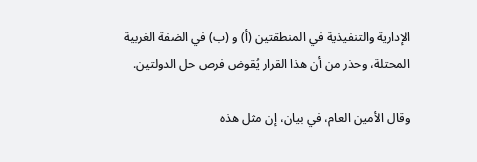الإدارية والتنفيذية في المنطقتين (أ) و (ب) في الضفة الغربية المحتلة، وحذر من أن هذا القرار يُقوض فرص حل الدولتين.

وقال الأمين العام، في بيان، إن مثل هذه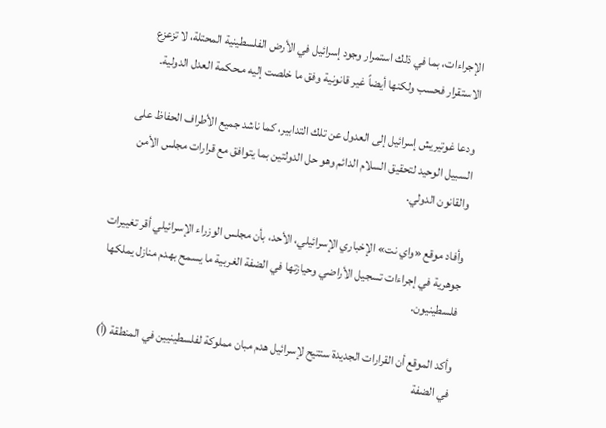الإجراءات، بما في ذلك استمرار وجود إسرائيل في الأرض الفلسطينية المحتلة، لا تزعزع الاستقرار فحسب ولكنها أيضاً غير قانونية وفق ما خلصت إليه مـحكمة العدل الدولية.

ودعا غوتيريش إسرائيل إلى العدول عن تلك التدابير، كما ناشد جميع الأطراف الحفاظ على السبيل الوحيد لتحقيق السلام الدائم وهو حل الدولتين بما يتوافق مع قرارات مجلس الأمن والقانون الدولي.

وأفاد موقع «واي نت» الإخباري الإسرائيلي، الأحد، بأن مجلس الوزراء الإسرائيلي أقر تغييرات جوهرية في إجراءات تسجيل الأراضي وحيازتها في الضفة الغربية ما يسمح بهدم منازل يملكها فلسطينيون.

وأكد الموقع أن القرارات الجديدة ستتيح لإسرائيل هدم مبان مملوكة لفلسطينيين في المنطقة (أ) في الضفة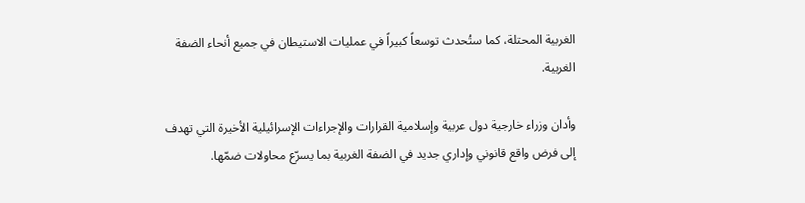الغربية المحتلة، كما ستُحدث توسعاً كبيراً في عمليات الاستيطان في جميع أنحاء الضفة الغربية.

وأدان وزراء خارجية دول عربية وإسلامية القرارات والإجراءات الإسرائيلية الأخيرة التي تهدف إلى فرض واقع قانوني وإداري جديد في الضفة الغربية بما يسرّع محاولات ضمّها.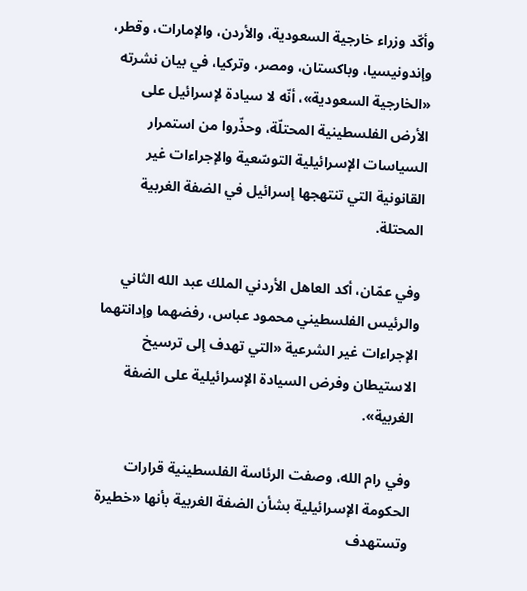وأكّد وزراء خارجية السعودية، والأردن، والإمارات، وقطر، وإندونيسيا، وباكستان، ومصر، وتركيا، في بيان نشرته «الخارجية السعودية»، أنّه لا سيادة لإسرائيل على الأرض الفلسطينية المحتلّة، وحذّروا من استمرار السياسات الإسرائيلية التوسّعية والإجراءات غير القانونية التي تنتهجها إسرائيل في الضفة الغربية المحتلة.

وفي عمّان، أكد العاهل الأردني الملك عبد الله الثاني والرئيس الفلسطيني محمود عباس، رفضهما وإدانتهما الإجراءات غير الشرعية «التي تهدف إلى ترسيخ الاستيطان وفرض السيادة الإسرائيلية على الضفة الغربية».

وفي رام الله، وصفت الرئاسة الفلسطينية قرارات الحكومة الإسرائيلية بشأن الضفة الغربية بأنها «خطيرة وتستهدف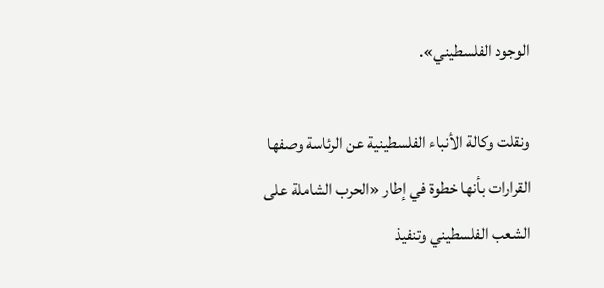الوجود الفلسطيني».

ونقلت وكالة الأنباء الفلسطينية عن الرئاسة وصفها القرارات بأنها خطوة في إطار «الحرب الشاملة على الشعب الفلسطيني وتنفيذ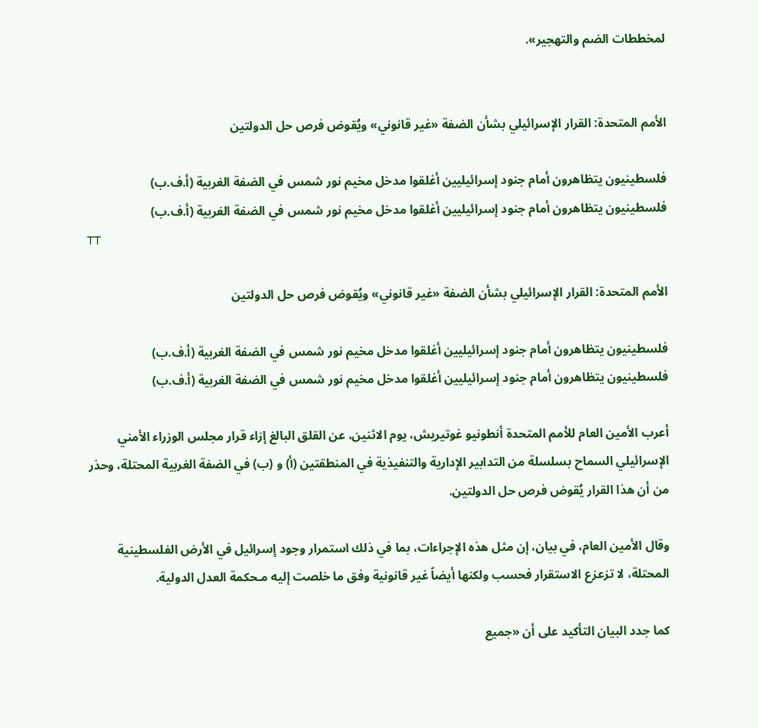لمخططات الضم والتهجير».


الأمم المتحدة: القرار الإسرائيلي بشأن الضفة «غير قانوني» ويُقوض فرص حل الدولتين

فلسطينيون يتظاهرون أمام جنود إسرائيليين أغلقوا مدخل مخيم نور شمس في الضفة الغربية (أ.ف.ب)
فلسطينيون يتظاهرون أمام جنود إسرائيليين أغلقوا مدخل مخيم نور شمس في الضفة الغربية (أ.ف.ب)
TT

الأمم المتحدة: القرار الإسرائيلي بشأن الضفة «غير قانوني» ويُقوض فرص حل الدولتين

فلسطينيون يتظاهرون أمام جنود إسرائيليين أغلقوا مدخل مخيم نور شمس في الضفة الغربية (أ.ف.ب)
فلسطينيون يتظاهرون أمام جنود إسرائيليين أغلقوا مدخل مخيم نور شمس في الضفة الغربية (أ.ف.ب)

أعرب الأمين العام للأمم المتحدة أنطونيو غوتيريش، يوم الاثنين، عن القلق البالغ إزاء قرار مجلس الوزراء الأمني الإسرائيلي السماح بسلسلة من التدابير الإدارية والتنفيذية في المنطقتين (أ) و (ب) في الضفة الغربية المحتلة، وحذر من أن هذا القرار يُقوض فرص حل الدولتين.

وقال الأمين العام، في بيان، إن مثل هذه الإجراءات، بما في ذلك استمرار وجود إسرائيل في الأرض الفلسطينية المحتلة، لا تزعزع الاستقرار فحسب ولكنها أيضاً غير قانونية وفق ما خلصت إليه مـحكمة العدل الدولية.

كما جدد البيان التأكيد على أن «جميع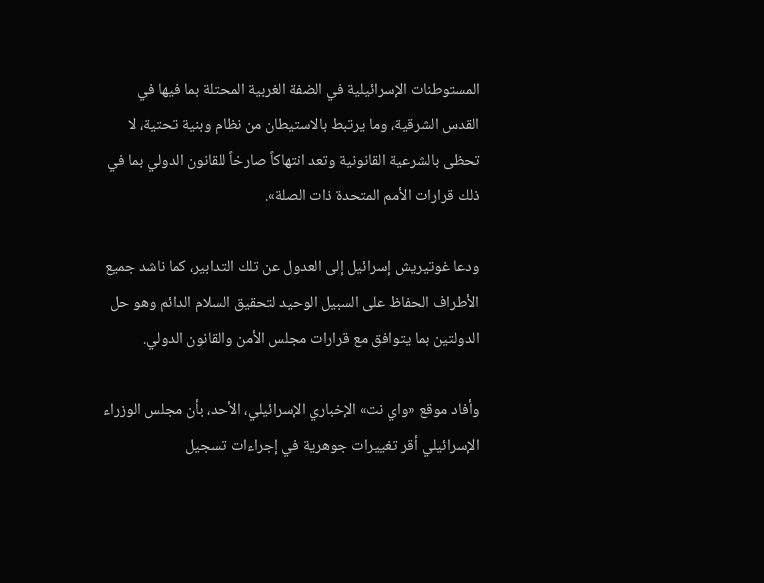المستوطنات الإسرائيلية في الضفة الغربية المحتلة بما فيها في القدس الشرقية، وما يرتبط بالاستيطان من نظام وبنية تحتية، لا تحظى بالشرعية القانونية وتعد انتهاكاً صارخاً للقانون الدولي بما في ذلك قرارات الأمم المتحدة ذات الصلة».

ودعا غوتيريش إسرائيل إلى العدول عن تلك التدابير، كما ناشد جميع الأطراف الحفاظ على السبيل الوحيد لتحقيق السلام الدائم وهو حل الدولتين بما يتوافق مع قرارات مجلس الأمن والقانون الدولي.

وأفاد موقع «واي نت» الإخباري الإسرائيلي، الأحد، بأن مجلس الوزراء الإسرائيلي أقر تغييرات جوهرية في إجراءات تسجيل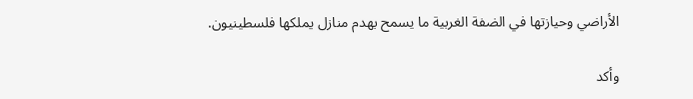الأراضي وحيازتها في الضفة الغربية ما يسمح بهدم منازل يملكها فلسطينيون.

وأكد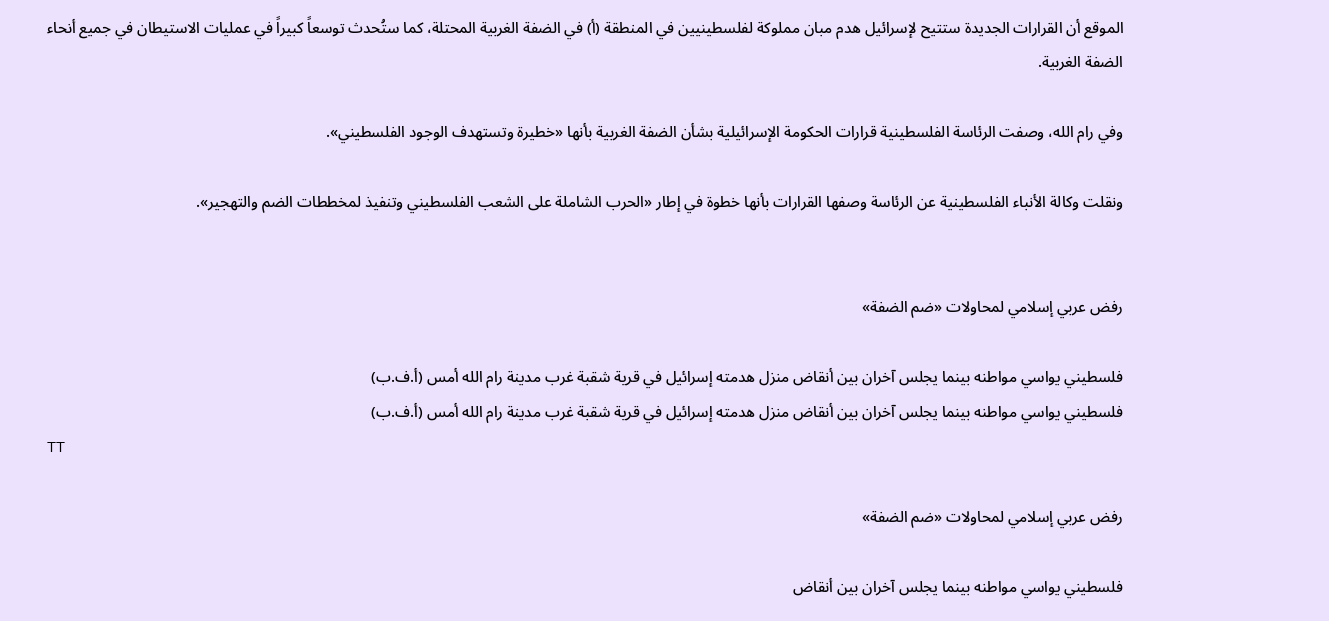الموقع أن القرارات الجديدة ستتيح لإسرائيل هدم مبان مملوكة لفلسطينيين في المنطقة (أ) في الضفة الغربية المحتلة، كما ستُحدث توسعاً كبيراً في عمليات الاستيطان في جميع أنحاء الضفة الغربية.

وفي رام الله، وصفت الرئاسة الفلسطينية قرارات الحكومة الإسرائيلية بشأن الضفة الغربية بأنها «خطيرة وتستهدف الوجود الفلسطيني».

ونقلت وكالة الأنباء الفلسطينية عن الرئاسة وصفها القرارات بأنها خطوة في إطار «الحرب الشاملة على الشعب الفلسطيني وتنفيذ لمخططات الضم والتهجير».


رفض عربي إسلامي لمحاولات «ضم الضفة»

فلسطيني يواسي مواطنه بينما يجلس آخران بين أنقاض منزل هدمته إسرائيل في قرية شقبة غرب مدينة رام الله أمس (أ.ف.ب)
فلسطيني يواسي مواطنه بينما يجلس آخران بين أنقاض منزل هدمته إسرائيل في قرية شقبة غرب مدينة رام الله أمس (أ.ف.ب)
TT

رفض عربي إسلامي لمحاولات «ضم الضفة»

فلسطيني يواسي مواطنه بينما يجلس آخران بين أنقاض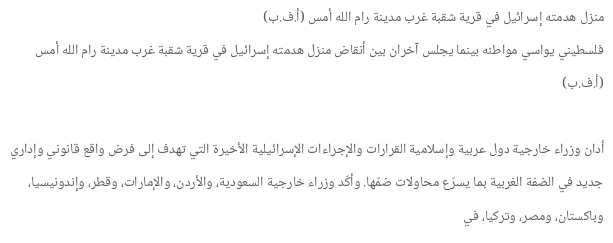منزل هدمته إسرائيل في قرية شقبة غرب مدينة رام الله أمس (أ.ف.ب)
فلسطيني يواسي مواطنه بينما يجلس آخران بين أنقاض منزل هدمته إسرائيل في قرية شقبة غرب مدينة رام الله أمس (أ.ف.ب)

أدان وزراء خارجية دول عربية وإسلامية القرارات والإجراءات الإسرائيلية الأخيرة التي تهدف إلى فرض واقع قانوني وإداري جديد في الضفة الغربية بما يسرّع محاولات ضمّها. وأكّد وزراء خارجية السعودية، والأردن، والإمارات، وقطر، وإندونيسيا، وباكستان، ومصر، وتركيا، في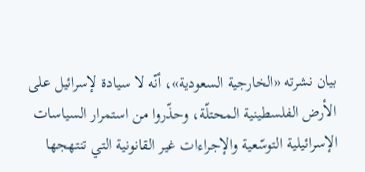بيان نشرته «الخارجية السعودية»، أنّه لا سيادة لإسرائيل على الأرض الفلسطينية المحتلّة، وحذّروا من استمرار السياسات الإسرائيلية التوسّعية والإجراءات غير القانونية التي تنتهجها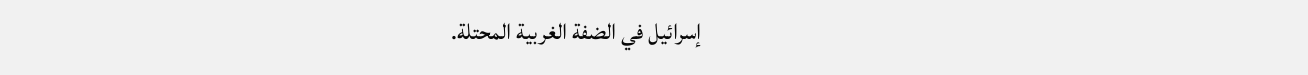إسرائيل في الضفة الغربية المحتلة.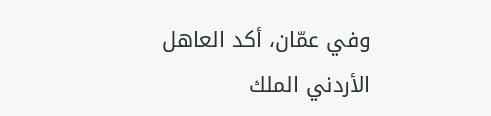وفي عمّان، أكد العاهل الأردني الملك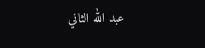عبد الله الثاني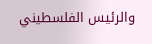والرئيس الفلسطيني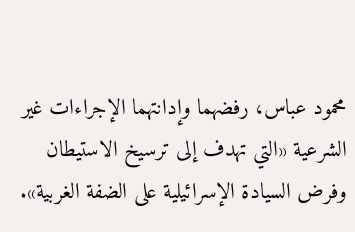محمود عباس، رفضهما وإدانتهما الإجراءات غير الشرعية «التي تهدف إلى ترسيخ الاستيطان وفرض السيادة الإسرائيلية على الضفة الغربية».